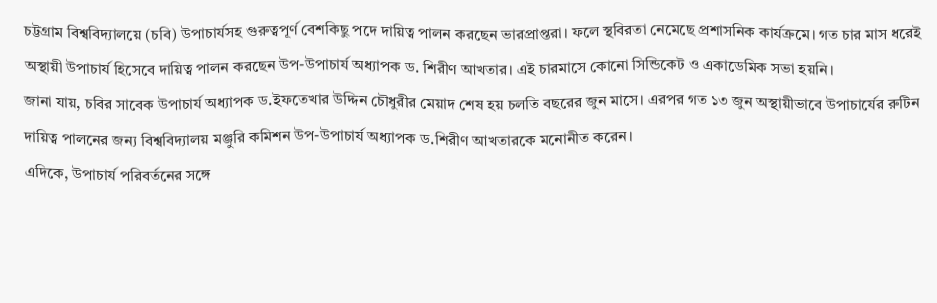চট্টগ্রাম বিশ্ববিদ্যালয়ে (চবি) উপাচার্যসহ গুরুত্বপূর্ণ বেশকিছু পদে দায়িত্ব পালন করছেন ভারপ্রাপ্তরা। ফলে স্থবিরতা নেমেছে প্রশাসনিক কার্যক্রমে। গত চার মাস ধরেই অস্থায়ী উপাচার্য হিসেবে দায়িত্ব পালন করছেন উপ-উপাচার্য অধ্যাপক ড. শিরীণ আখতার। এই চারমাসে কোনো সিন্ডিকেট ও একাডেমিক সভা হয়নি।
জানা যায়, চবির সাবেক উপাচার্য অধ্যাপক ড.ইফতেখার উদ্দিন চৌধুরীর মেয়াদ শেষ হয় চলতি বছরের জুন মাসে। এরপর গত ১৩ জুন অস্থায়ীভাবে উপাচার্যের রুটিন দায়িত্ব পালনের জন্য বিশ্ববিদ্যালয় মঞ্জুরি কমিশন উপ-উপাচার্য অধ্যাপক ড.শিরীণ আখতারকে মনোনীত করেন।
এদিকে, উপাচার্য পরিবর্তনের সঙ্গে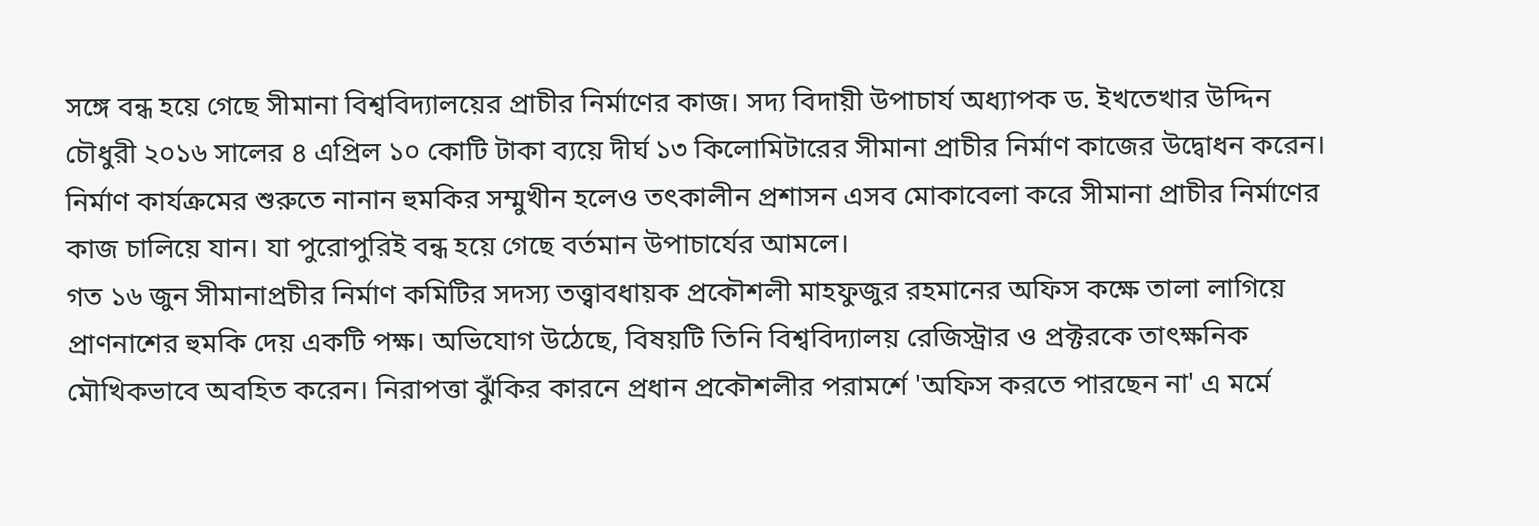সঙ্গে বন্ধ হয়ে গেছে সীমানা বিশ্ববিদ্যালয়ের প্রাচীর নির্মাণের কাজ। সদ্য বিদায়ী উপাচার্য অধ্যাপক ড. ইখতেখার উদ্দিন চৌধুরী ২০১৬ সালের ৪ এপ্রিল ১০ কোটি টাকা ব্যয়ে দীর্ঘ ১৩ কিলোমিটারের সীমানা প্রাচীর নির্মাণ কাজের উদ্বোধন করেন। নির্মাণ কার্যক্রমের শুরুতে নানান হুমকির সম্মুখীন হলেও তৎকালীন প্রশাসন এসব মোকাবেলা করে সীমানা প্রাচীর নির্মাণের কাজ চালিয়ে যান। যা পুরোপুরিই বন্ধ হয়ে গেছে বর্তমান উপাচার্যের আমলে।
গত ১৬ জুন সীমানাপ্রচীর নির্মাণ কমিটির সদস্য তত্ত্বাবধায়ক প্রকৌশলী মাহফুজুর রহমানের অফিস কক্ষে তালা লাগিয়ে প্রাণনাশের হুমকি দেয় একটি পক্ষ। অভিযোগ উঠেছে, বিষয়টি তিনি বিশ্ববিদ্যালয় রেজিস্ট্রার ও প্রক্টরকে তাৎক্ষনিক মৌখিকভাবে অবহিত করেন। নিরাপত্তা ঝুঁকির কারনে প্রধান প্রকৌশলীর পরামর্শে 'অফিস করতে পারছেন না' এ মর্মে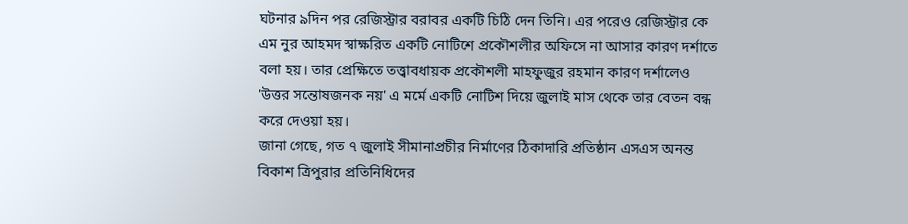ঘটনার ৯দিন পর রেজিস্ট্রার বরাবর একটি চিঠি দেন তিনি। এর পরেও রেজিস্ট্রার কে এম নুর আহমদ স্বাক্ষরিত একটি নোটিশে প্রকৌশলীর অফিসে না আসার কারণ দর্শাতে বলা হয়। তার প্রেক্ষিতে তত্ত্বাবধায়ক প্রকৌশলী মাহফুজুর রহমান কারণ দর্শালেও 'উত্তর সন্তোষজনক নয়' এ মর্মে একটি নোটিশ দিয়ে জুলাই মাস থেকে তার বেতন বন্ধ করে দেওয়া হয়।
জানা গেছে, গত ৭ জুলাই সীমানাপ্রচীর নির্মাণের ঠিকাদারি প্রতিষ্ঠান এসএস অনন্ত বিকাশ ত্রিপুরার প্রতিনিধিদের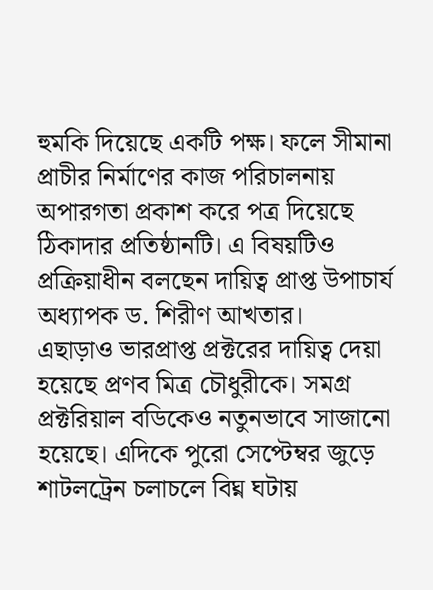হুমকি দিয়েছে একটি পক্ষ। ফলে সীমানা প্রাচীর নির্মাণের কাজ পরিচালনায় অপারগতা প্রকাশ করে পত্র দিয়েছে ঠিকাদার প্রতিষ্ঠানটি। এ বিষয়টিও প্রক্রিয়াধীন বলছেন দায়িত্ব প্রাপ্ত উপাচার্য অধ্যাপক ড. শিরীণ আখতার।
এছাড়াও ভারপ্রাপ্ত প্রক্টরের দায়িত্ব দেয়া হয়েছে প্রণব মিত্র চৌধুরীকে। সমগ্র প্রক্টরিয়াল বডিকেও নতুনভাবে সাজানো হয়েছে। এদিকে পুরো সেপ্টেম্বর জুড়ে শাটলট্রেন চলাচলে বিঘ্ন ঘটায়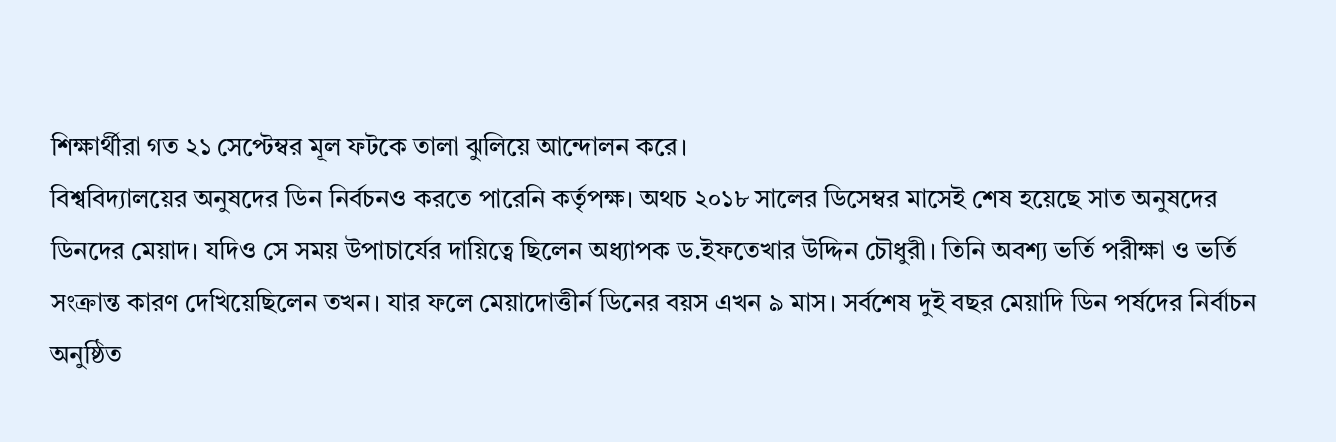শিক্ষার্থীরা গত ২১ সেপ্টেম্বর মূল ফটকে তালা ঝুলিয়ে আন্দোলন করে।
বিশ্ববিদ্যালয়ের অনুষদের ডিন নির্বচনও করতে পারেনি কর্তৃপক্ষ। অথচ ২০১৮ সালের ডিসেম্বর মাসেই শেষ হয়েছে সাত অনুষদের ডিনদের মেয়াদ। যদিও সে সময় উপাচার্যের দায়িত্বে ছিলেন অধ্যাপক ড.ইফতেখার উদ্দিন চৌধুরী। তিনি অবশ্য ভর্তি পরীক্ষা ও ভর্তি সংক্রান্ত কারণ দেখিয়েছিলেন তখন। যার ফলে মেয়াদোত্তীর্ন ডিনের বয়স এখন ৯ মাস। সর্বশেষ দুই বছর মেয়াদি ডিন পর্ষদের নির্বাচন অনুষ্ঠিত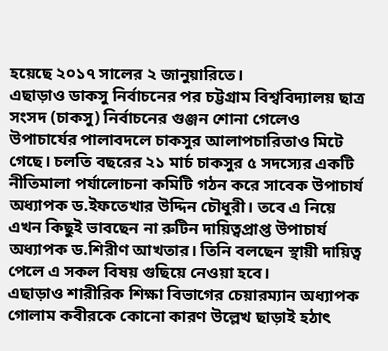হয়েছে ২০১৭ সালের ২ জানুয়ারিতে।
এছাড়াও ডাকসু নির্বাচনের পর চট্টগ্রাম বিশ্ববিদ্যালয় ছাত্র সংসদ (চাকসু) নির্বাচনের গুঞ্জন শোনা গেলেও উপাচার্যের পালাবদলে চাকসুর আলাপচারিতাও মিটে গেছে। চলতি বছরের ২১ মার্চ চাকসুর ৫ সদস্যের একটি নীতিমালা পর্যালোচনা কমিটি গঠন করে সাবেক উপাচার্য অধ্যাপক ড.ইফতেখার উদ্দিন চৌধুরী। তবে এ নিয়ে এখন কিছুই ভাবছেন না রুটিন দায়িত্বপ্রাপ্ত উপাচার্য অধ্যাপক ড.শিরীণ আখতার। তিনি বলছেন স্থায়ী দায়িত্ব পেলে এ সকল বিষয় গুছিয়ে নেওয়া হবে।
এছাড়াও শারীরিক শিক্ষা বিভাগের চেয়ারম্যান অধ্যাপক গোলাম কবীরকে কোনো কারণ উল্লেখ ছাড়াই হঠাৎ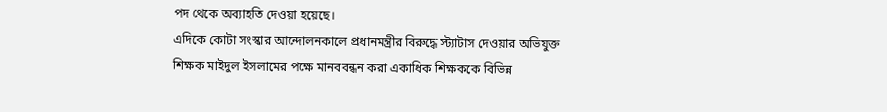পদ থেকে অব্যাহতি দেওয়া হয়েছে।
এদিকে কোটা সংস্কার আন্দোলনকালে প্রধানমন্ত্রীর বিরুদ্ধে স্ট্যাটাস দেওয়ার অভিযুক্ত শিক্ষক মাইদুল ইসলামের পক্ষে মানববন্ধন করা একাধিক শিক্ষককে বিভিন্ন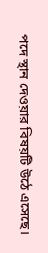পদে স্থান দেওয়ার বিষয়টি উঠে এসেছে।